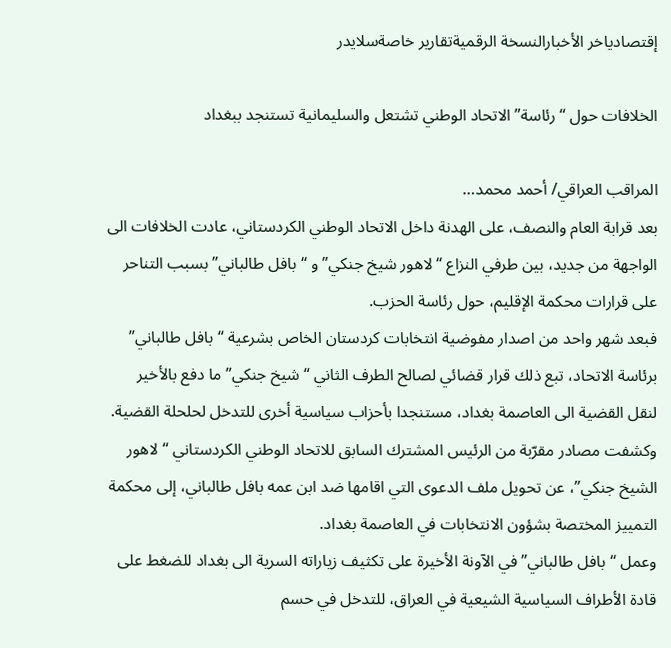إقتصادياخر الأخبارالنسخة الرقميةتقارير خاصةسلايدر

الخلافات حول “رئاسة” الاتحاد الوطني تشتعل والسليمانية تستنجد ببغداد

المراقب العراقي/ أحمد محمد…
بعد قرابة العام والنصف، على الهدنة داخل الاتحاد الوطني الكردستاني، عادت الخلافات الى الواجهة من جديد، بين طرفي النزاع “لاهور شيخ جنكي” و “بافل طالباني” بسبب التناحر على قرارات محكمة الإقليم، حول رئاسة الحزب.
فبعد شهر واحد من اصدار مفوضية انتخابات كردستان الخاص بشرعية “بافل طالباني” برئاسة الاتحاد، تبع ذلك قرار قضائي لصالح الطرف الثاني “شيخ جنكي” ما دفع بالأخير لنقل القضية الى العاصمة بغداد، مستنجدا بأحزاب سياسية أخرى للتدخل لحلحلة القضية.
وكشفت مصادر مقرّبة من الرئيس المشترك السابق للاتحاد الوطني الكردستاني “لاهور الشيخ جنكي”، عن تحويل ملف الدعوى التي اقامها ضد ابن عمه بافل طالباني، إلى محكمة التمييز المختصة بشؤون الانتخابات في العاصمة بغداد.
وعمل “بافل طالباني” في الآونة الأخيرة على تكثيف زياراته السرية الى بغداد للضغط على قادة الأطراف السياسية الشيعية في العراق، للتدخل في حسم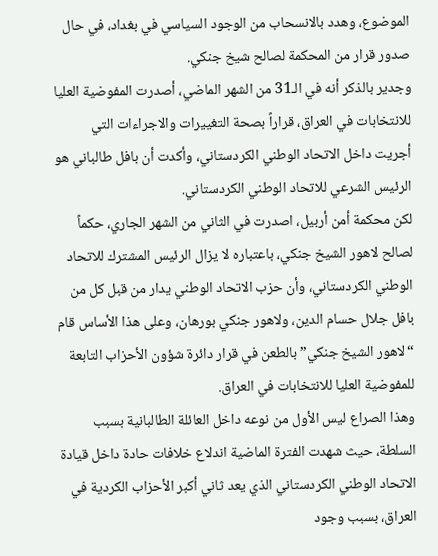الموضوع، وهدد بالانسحاب من الوجود السياسي في بغداد، في حال صدور قرار من المحكمة لصالح شيخ جنكي.
وجدير بالذكر أنه في الـ31 من الشهر الماضي، أصدرت المفوضية العليا للانتخابات في العراق، قراراً بصحة التغييرات والاجراءات التي أجريت داخل الاتحاد الوطني الكردستاني، وأكدت أن بافل طالباني هو الرئيس الشرعي للاتحاد الوطني الكردستاني.
لكن محكمة أمن أربيل، اصدرت في الثاني من الشهر الجاري، حكماً لصالح لاهور الشيخ جنكي، باعتباره لا يزال الرئيس المشترك للاتحاد الوطني الكردستاني، وأن حزب الاتحاد الوطني يدار من قبل كل من بافل جلال حسام الدين، ولاهور جنكي بورهان، وعلى هذا الأساس قام “لاهور الشيخ جنكي” بالطعن في قرار دائرة شؤون الأحزاب التابعة للمفوضية العليا للانتخابات في العراق.
وهذا الصراع ليس الأول من نوعه داخل العائلة الطالبانية بسبب السلطة، حيث شهدت الفترة الماضية اندلاع خلافات حادة داخل قيادة الاتحاد الوطني الكردستاني الذي يعد ثاني أكبر الأحزاب الكردية في العراق، بسبب وجود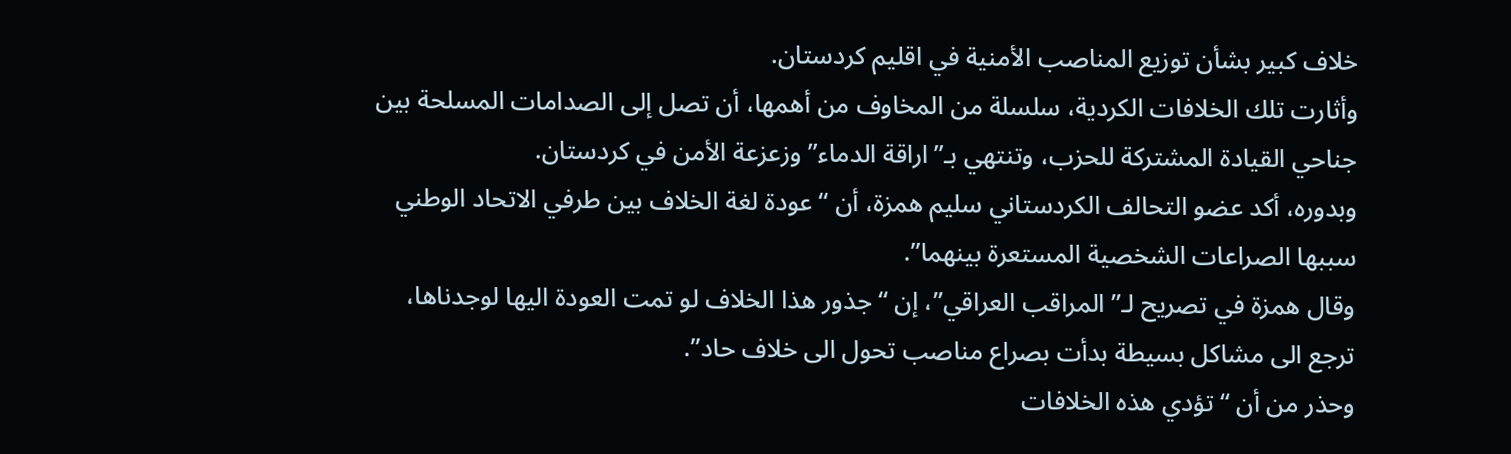خلاف كبير بشأن توزيع المناصب الأمنية في اقليم كردستان.
وأثارت تلك الخلافات الكردية، سلسلة من المخاوف من أهمها، أن تصل إلى الصدامات المسلحة بين جناحي القيادة المشتركة للحزب، وتنتهي بـ”اراقة الدماء” وزعزعة الأمن في كردستان.
وبدوره، أكد عضو التحالف الكردستاني سليم همزة، أن “عودة لغة الخلاف بين طرفي الاتحاد الوطني سببها الصراعات الشخصية المستعرة بينهما”.
وقال همزة في تصريح لـ”المراقب العراقي”، إن “جذور هذا الخلاف لو تمت العودة اليها لوجدناها، ترجع الى مشاكل بسيطة بدأت بصراع مناصب تحول الى خلاف حاد”.
وحذر من أن “تؤدي هذه الخلافات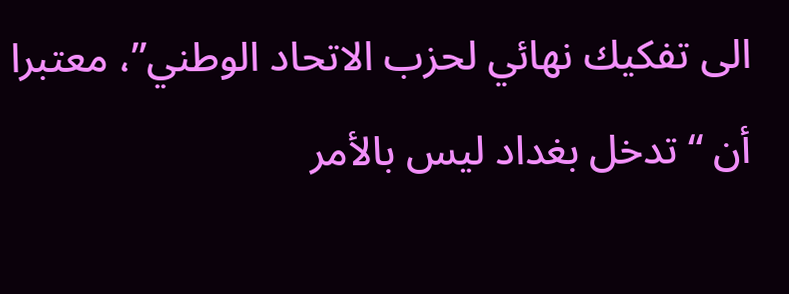الى تفكيك نهائي لحزب الاتحاد الوطني”، معتبرا أن “تدخل بغداد ليس بالأمر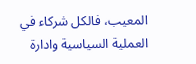المعيب، فالكل شركاء في العملية السياسية وادارة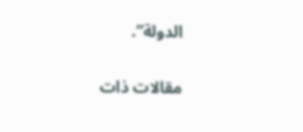الدولة”.

مقالات ذات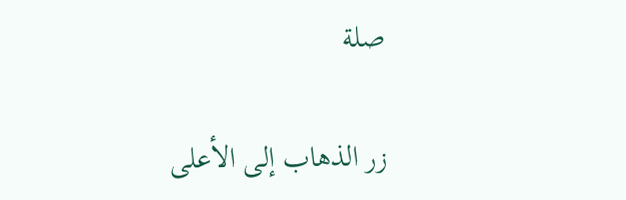صلة

زر الذهاب إلى الأعلى